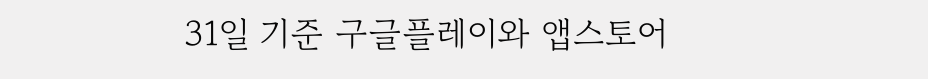31일 기준 구글플레이와 앱스토어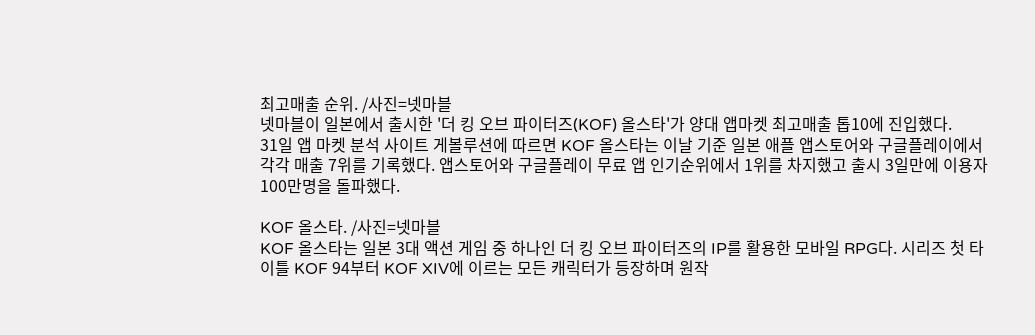최고매출 순위. /사진=넷마블
넷마블이 일본에서 출시한 '더 킹 오브 파이터즈(KOF) 올스타'가 양대 앱마켓 최고매출 톱10에 진입했다.
31일 앱 마켓 분석 사이트 게볼루션에 따르면 KOF 올스타는 이날 기준 일본 애플 앱스토어와 구글플레이에서 각각 매출 7위를 기록했다. 앱스토어와 구글플레이 무료 앱 인기순위에서 1위를 차지했고 출시 3일만에 이용자 100만명을 돌파했다.

KOF 올스타. /사진=넷마블
KOF 올스타는 일본 3대 액션 게임 중 하나인 더 킹 오브 파이터즈의 IP를 활용한 모바일 RPG다. 시리즈 첫 타이틀 KOF 94부터 KOF XIV에 이르는 모든 캐릭터가 등장하며 원작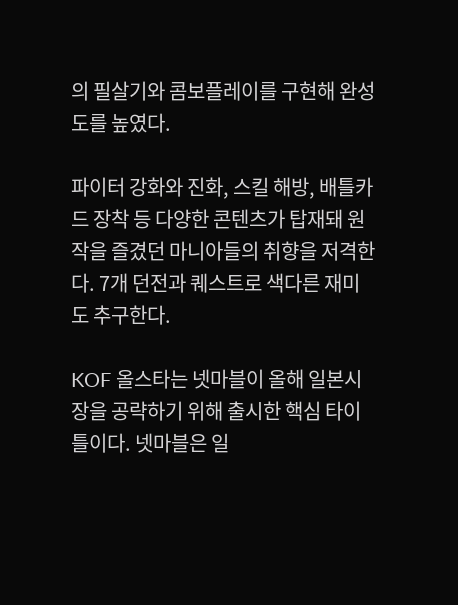의 필살기와 콤보플레이를 구현해 완성도를 높였다.

파이터 강화와 진화, 스킬 해방, 배틀카드 장착 등 다양한 콘텐츠가 탑재돼 원작을 즐겼던 마니아들의 취향을 저격한다. 7개 던전과 퀘스트로 색다른 재미도 추구한다.

KOF 올스타는 넷마블이 올해 일본시장을 공략하기 위해 출시한 핵심 타이틀이다. 넷마블은 일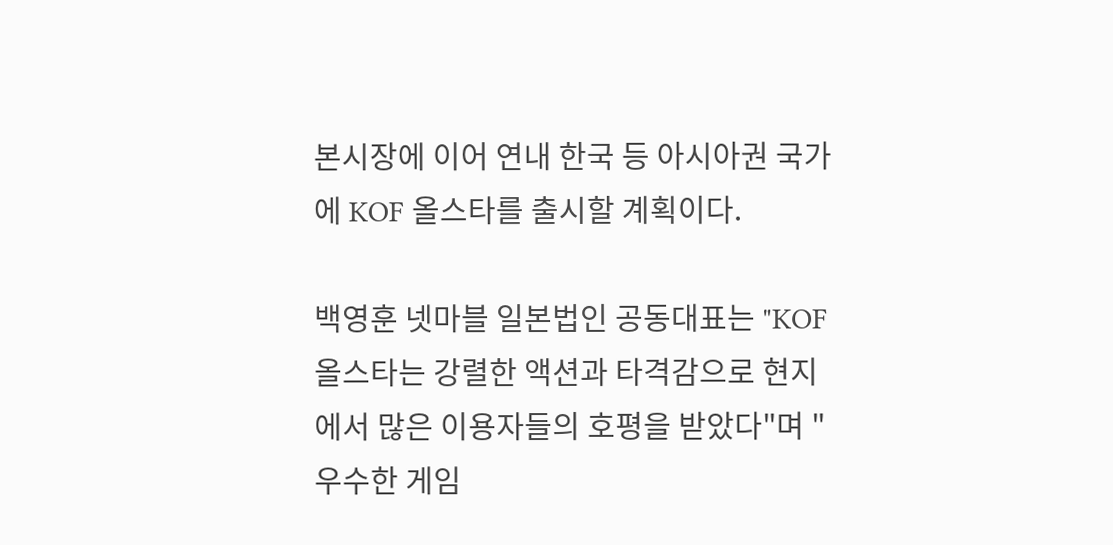본시장에 이어 연내 한국 등 아시아권 국가에 KOF 올스타를 출시할 계획이다.

백영훈 넷마블 일본법인 공동대표는 "KOF 올스타는 강렬한 액션과 타격감으로 현지에서 많은 이용자들의 호평을 받았다"며 "우수한 게임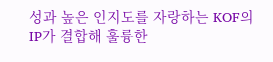성과 높은 인지도를 자랑하는 KOF의 IP가 결합해 훌륭한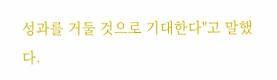성과를 거둘 것으로 기대한다"고 말했다.